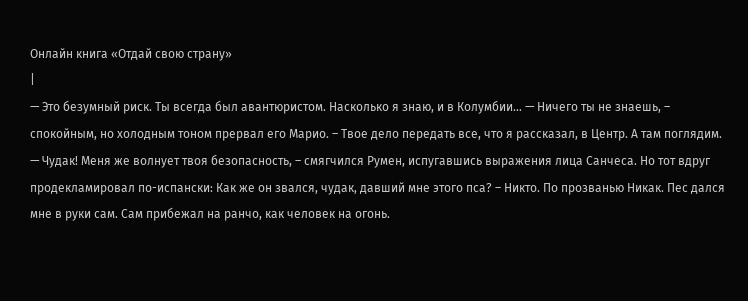Онлайн книга «Отдай свою страну»
|
— Это безумный риск. Ты всегда был авантюристом. Насколько я знаю, и в Колумбии… — Ничего ты не знаешь, – спокойным, но холодным тоном прервал его Марио. – Твое дело передать все, что я рассказал, в Центр. А там поглядим. — Чудак! Меня же волнует твоя безопасность, – смягчился Румен, испугавшись выражения лица Санчеса. Но тот вдруг продекламировал по-испански: Как же он звался, чудак, давший мне этого пса? – Никто. По прозванью Никак. Пес дался мне в руки сам. Сам прибежал на ранчо, как человек на огонь.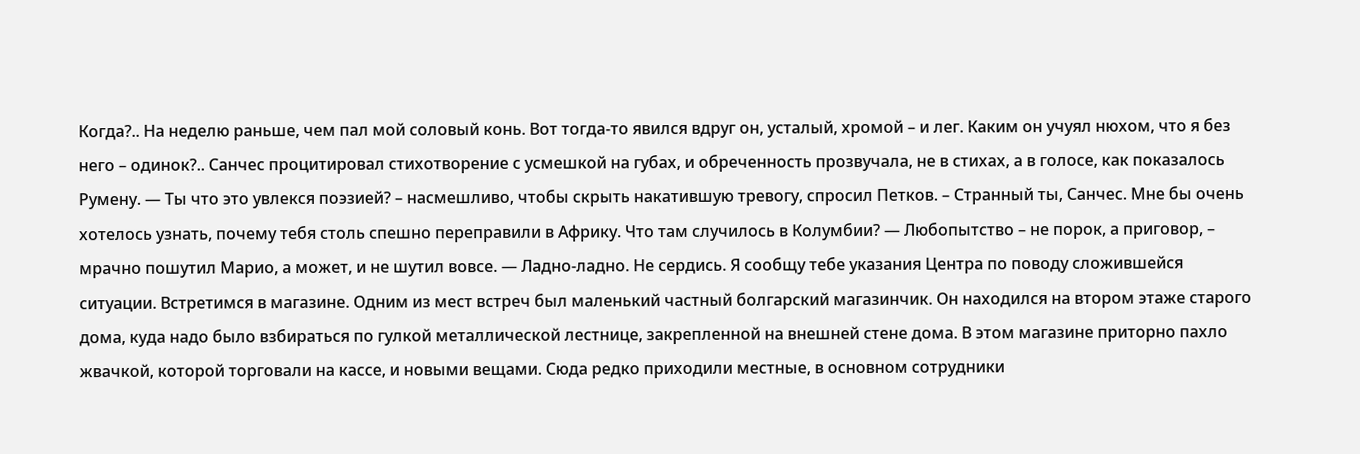Когда?.. На неделю раньше, чем пал мой соловый конь. Вот тогда-то явился вдруг он, усталый, хромой – и лег. Каким он учуял нюхом, что я без него – одинок?.. Санчес процитировал стихотворение с усмешкой на губах, и обреченность прозвучала, не в стихах, а в голосе, как показалось Румену. — Ты что это увлекся поэзией? – насмешливо, чтобы скрыть накатившую тревогу, спросил Петков. – Странный ты, Санчес. Мне бы очень хотелось узнать, почему тебя столь спешно переправили в Африку. Что там случилось в Колумбии? — Любопытство – не порок, а приговор, – мрачно пошутил Марио, а может, и не шутил вовсе. — Ладно-ладно. Не сердись. Я сообщу тебе указания Центра по поводу сложившейся ситуации. Встретимся в магазине. Одним из мест встреч был маленький частный болгарский магазинчик. Он находился на втором этаже старого дома, куда надо было взбираться по гулкой металлической лестнице, закрепленной на внешней стене дома. В этом магазине приторно пахло жвачкой, которой торговали на кассе, и новыми вещами. Сюда редко приходили местные, в основном сотрудники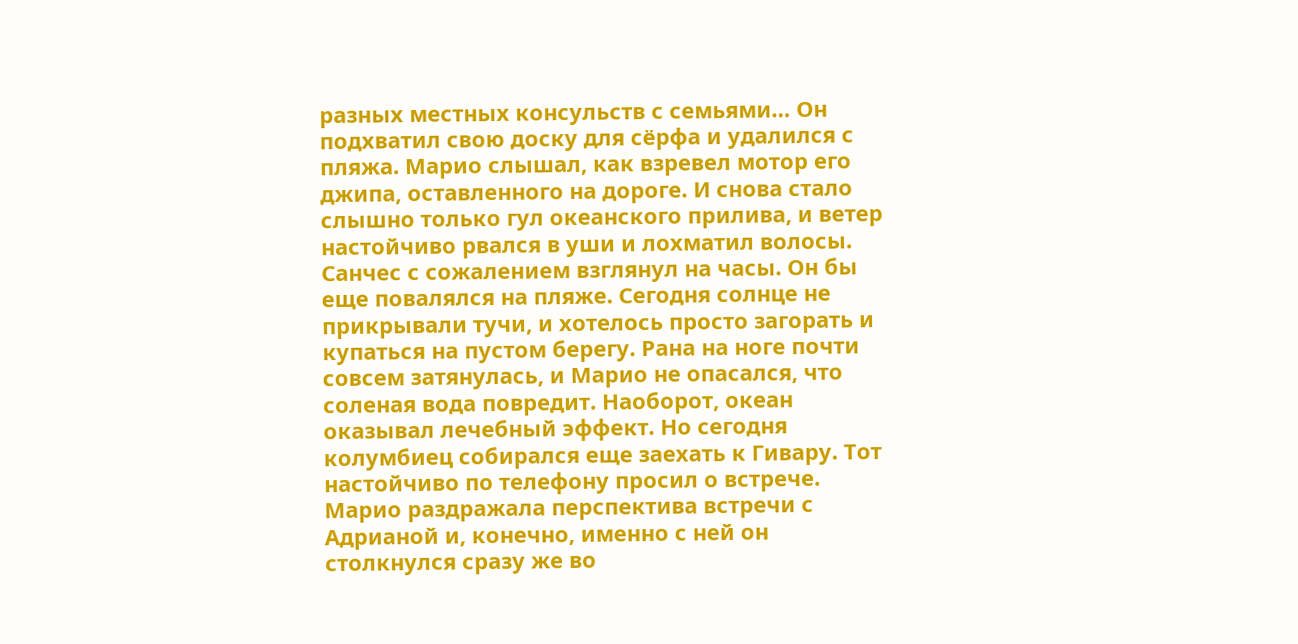разных местных консульств с семьями… Он подхватил свою доску для сёрфа и удалился с пляжа. Марио слышал, как взревел мотор его джипа, оставленного на дороге. И снова стало слышно только гул океанского прилива, и ветер настойчиво рвался в уши и лохматил волосы. Санчес с сожалением взглянул на часы. Он бы еще повалялся на пляже. Сегодня солнце не прикрывали тучи, и хотелось просто загорать и купаться на пустом берегу. Рана на ноге почти совсем затянулась, и Марио не опасался, что соленая вода повредит. Наоборот, океан оказывал лечебный эффект. Но сегодня колумбиец собирался еще заехать к Гивару. Тот настойчиво по телефону просил о встрече. Марио раздражала перспектива встречи с Адрианой и, конечно, именно с ней он столкнулся сразу же во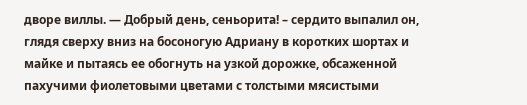дворе виллы. — Добрый день, сеньорита! – сердито выпалил он, глядя сверху вниз на босоногую Адриану в коротких шортах и майке и пытаясь ее обогнуть на узкой дорожке, обсаженной пахучими фиолетовыми цветами с толстыми мясистыми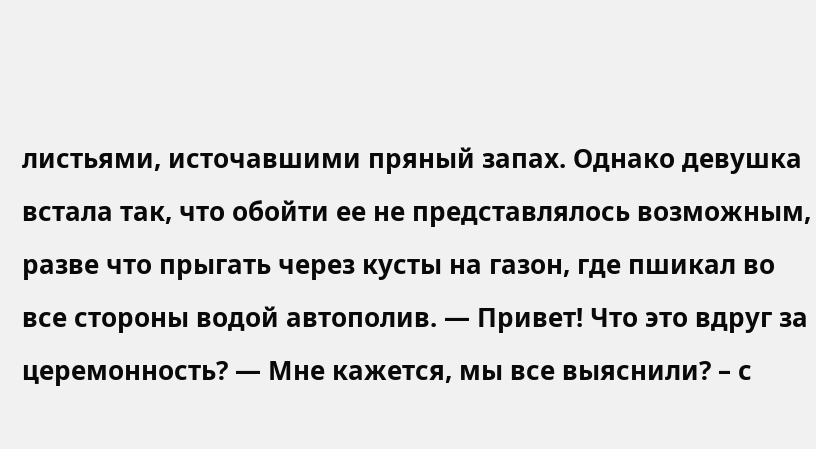листьями, источавшими пряный запах. Однако девушка встала так, что обойти ее не представлялось возможным, разве что прыгать через кусты на газон, где пшикал во все стороны водой автополив. — Привет! Что это вдруг за церемонность? — Мне кажется, мы все выяснили? – с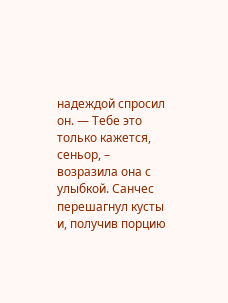надеждой спросил он. — Тебе это только кажется, сеньор, – возразила она с улыбкой. Санчес перешагнул кусты и, получив порцию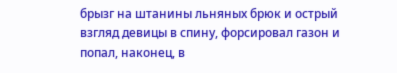брызг на штанины льняных брюк и острый взгляд девицы в спину, форсировал газон и попал, наконец, в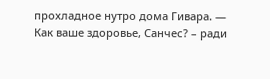прохладное нутро дома Гивара. — Как ваше здоровье, Санчес? – ради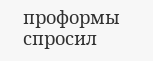проформы спросил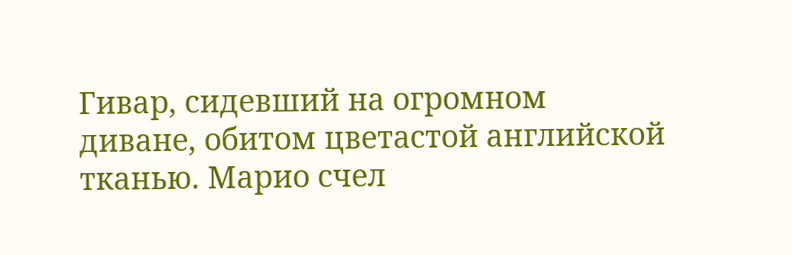Гивар, сидевший на огромном диване, обитом цветастой английской тканью. Марио счел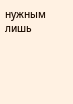нужным лишь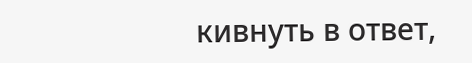кивнуть в ответ,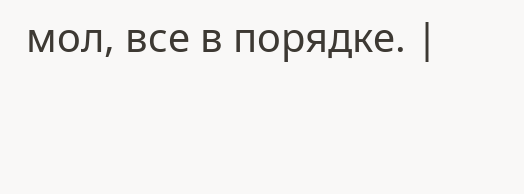мол, все в порядке. |